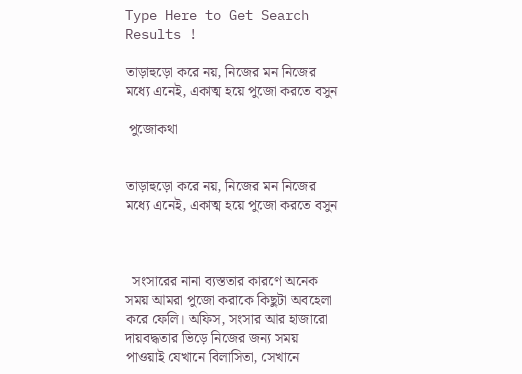Type Here to Get Search Results !

তাড়াহুড়ো করে নয়, নিজের মন নিজের মধ্যে এনেই, একাত্ম হয়ে পুজো করতে বসুন

 পুজোকথা


তাড়াহুড়ো করে নয়, নিজের মন নিজের মধ্যে এনেই, একাত্ম হয়ে পুজো করতে বসুন



  সংসারের নানা ব্যস্ততার কারণে অনেক সময় আমরা পুজো করাকে কিছুটা অবহেলা করে ফেলি। অফিস, সংসার আর হাজারো দায়বদ্ধতার ভিড়ে নিজের জন্য সময় পাওয়াই যেখানে বিলাসিতা, সেখানে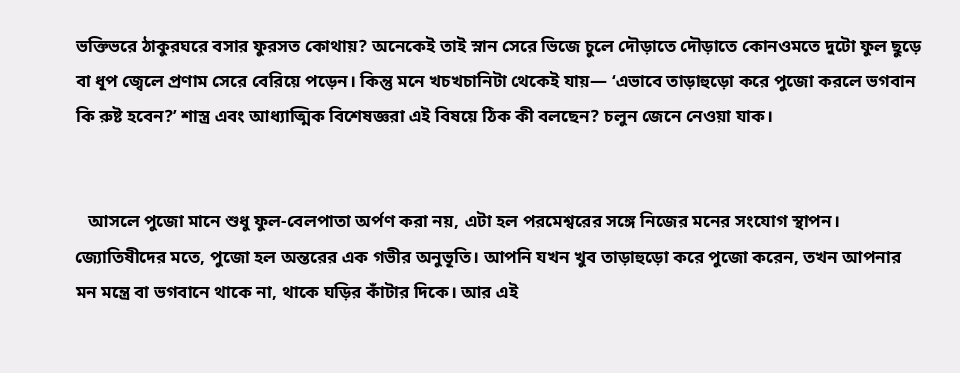ভক্তিভরে ঠাকুরঘরে বসার ফুরসত কোথায়? অনেকেই তাই স্নান সেরে ভিজে চুলে দৌড়াতে দৌড়াতে কোনওমতে দুটো ফুল ছুড়ে বা ধূপ জ্বেলে প্রণাম সেরে বেরিয়ে পড়েন। কিন্তু মনে খচখচানিটা থেকেই যায়— ‘এভাবে তাড়াহুড়ো করে পুজো করলে ভগবান কি রুষ্ট হবেন?’ শাস্ত্র এবং আধ্যাত্মিক বিশেষজ্ঞরা এই বিষয়ে ঠিক কী বলছেন? চলুন জেনে নেওয়া যাক।


   আসলে পুজো মানে শুধু ফুল-বেলপাতা অর্পণ করা নয়, এটা হল পরমেশ্বরের সঙ্গে নিজের মনের সংযোগ স্থাপন। জ্যোতিষীদের মতে, পুজো হল অন্তরের এক গভীর অনুভূতি। আপনি যখন খুব তাড়াহুড়ো করে পুজো করেন, তখন আপনার মন মন্ত্রে বা ভগবানে থাকে না, থাকে ঘড়ির কাঁটার দিকে। আর এই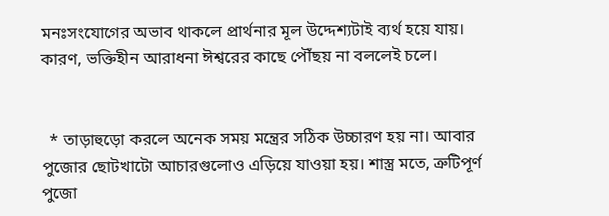মনঃসংযোগের অভাব থাকলে প্রার্থনার মূল উদ্দেশ্যটাই ব্যর্থ হয়ে যায়। কারণ, ভক্তিহীন আরাধনা ঈশ্বরের কাছে পৌঁছয় না বললেই চলে।


  * তাড়াহুড়ো করলে অনেক সময় মন্ত্রের সঠিক উচ্চারণ হয় না। আবার পুজোর ছোটখাটো আচারগুলোও এড়িয়ে যাওয়া হয়। শাস্ত্র মতে, ত্রুটিপূর্ণ পুজো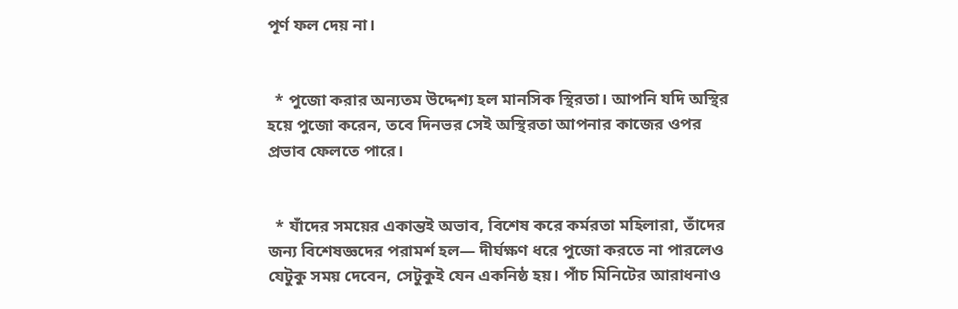পূর্ণ ফল দেয় না।


  * পুজো করার অন্যতম উদ্দেশ্য হল মানসিক স্থিরতা। আপনি যদি অস্থির হয়ে পুজো করেন, তবে দিনভর সেই অস্থিরতা আপনার কাজের ওপর প্রভাব ফেলতে পারে।


  * যাঁদের সময়ের একান্তই অভাব, বিশেষ করে কর্মরতা মহিলারা, তাঁদের জন্য বিশেষজ্ঞদের পরামর্শ হল— দীর্ঘক্ষণ ধরে পুজো করতে না পারলেও যেটুকু সময় দেবেন, সেটুকুই যেন একনিষ্ঠ হয়। পাঁচ মিনিটের আরাধনাও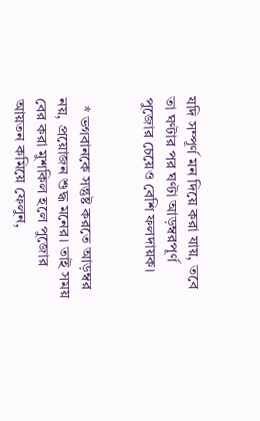যদি সম্পূর্ণ মন দিয়ে করা যায়, তবে তা ঘণ্টার পর ঘণ্টা আড়ম্বরপূর্ণ পুজোর চেয়েও বেশি ফলদায়ক।


  * ভগবানকে সন্তুষ্ট করতে আড়ম্বর নয়, প্রয়োজন শুদ্ধ মনের। তাই সময় বের করা মুশকিল হলে পুজোর আয়তন কমিয়ে ফেলুন,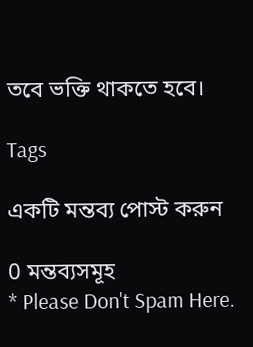তবে ভক্তি থাকতে হবে।

Tags

একটি মন্তব্য পোস্ট করুন

0 মন্তব্যসমূহ
* Please Don't Spam Here.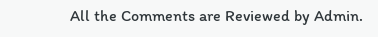All the Comments are Reviewed by Admin.